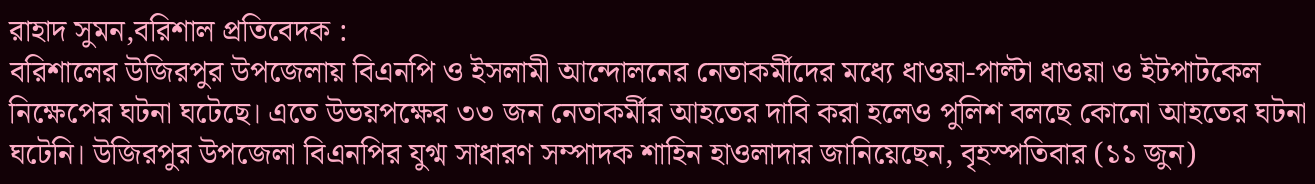রাহাদ সুমন,বরিশাল প্রতিবেদক :
বরিশালের উজিরপুর উপজেলায় বিএনপি ও ইসলামী আন্দোলনের নেতাকর্মীদের মধ্যে ধাওয়া-পাল্টা ধাওয়া ও ইটপাটকেল নিক্ষেপের ঘটনা ঘটেছে। এতে উভয়পক্ষের ৩৩ জন নেতাকর্মীর আহতের দাবি করা হলেও পুলিশ বলছে কোনো আহতের ঘটনা ঘটেনি। উজিরপুর উপজেলা বিএনপির যুগ্ম সাধারণ সম্পাদক শাহিন হাওলাদার জানিয়েছেন, বৃহস্পতিবার (১১ জুন)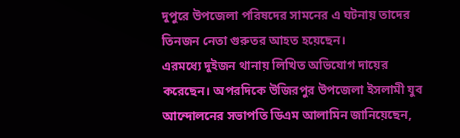দুপুরে উপজেলা পরিষদের সামনের এ ঘটনায় তাদের তিনজন নেতা গুরুতর আহত হয়েছেন।
এরমধ্যে দুইজন থানায় লিখিত অভিযোগ দায়ের করেছেন। অপরদিকে উজিরপুর উপজেলা ইসলামী যুব আন্দোলনের সভাপতি ডিএম আলামিন জানিয়েছেন,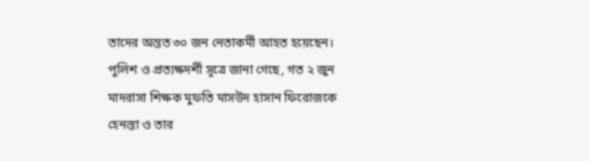তাদের অন্তত ৩০ জন নেতাকর্মী আহত হয়েছেন।
পুলিশ ও প্রত্যক্ষদর্শী সূত্রে জানা গেছে, গত ২ জুন মাদরাসা শিক্ষক মুফতি মাসউদ হাসান ফিরোজকে হেনস্তা ও তার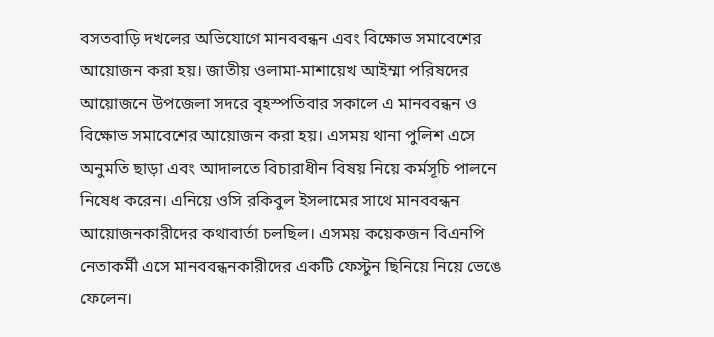বসতবাড়ি দখলের অভিযোগে মানববন্ধন এবং বিক্ষোভ সমাবেশের আয়োজন করা হয়। জাতীয় ওলামা-মাশায়েখ আইম্মা পরিষদের আয়োজনে উপজেলা সদরে বৃহস্পতিবার সকালে এ মানববন্ধন ও বিক্ষোভ সমাবেশের আয়োজন করা হয়। এসময় থানা পুলিশ এসে অনুমতি ছাড়া এবং আদালতে বিচারাধীন বিষয় নিয়ে কর্মসূচি পালনে নিষেধ করেন। এনিয়ে ওসি রকিবুল ইসলামের সাথে মানববন্ধন আয়োজনকারীদের কথাবার্তা চলছিল। এসময় কয়েকজন বিএনপি নেতাকর্মী এসে মানববন্ধনকারীদের একটি ফেস্টুন ছিনিয়ে নিয়ে ভেঙে ফেলেন।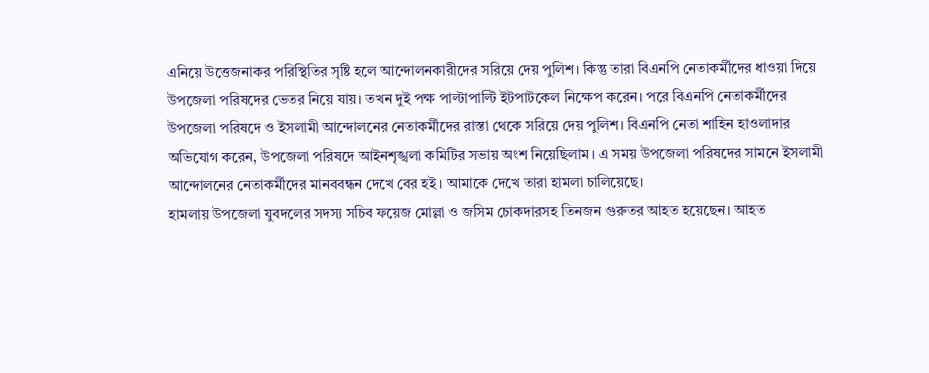এনিয়ে উত্তেজনাকর পরিস্থিতির সৃষ্টি হলে আন্দোলনকারীদের সরিয়ে দেয় পুলিশ। কিন্তু তারা বিএনপি নেতাকর্মীদের ধাওয়া দিয়ে উপজেলা পরিষদের ভেতর নিয়ে যায়। তখন দুই পক্ষ পাল্টাপাল্টি ইটপাটকেল নিক্ষেপ করেন। পরে বিএনপি নেতাকর্মীদের উপজেলা পরিষদে ও ইসলামী আন্দোলনের নেতাকর্মীদের রাস্তা থেকে সরিয়ে দেয় পুলিশ। বিএনপি নেতা শাহিন হাওলাদার অভিযোগ করেন, উপজেলা পরিষদে আইনশৃঙ্খলা কমিটির সভায় অংশ নিয়েছিলাম। এ সময় উপজেলা পরিষদের সামনে ইসলামী আন্দোলনের নেতাকর্মীদের মানববন্ধন দেখে বের হই। আমাকে দেখে তারা হামলা চালিয়েছে।
হামলায় উপজেলা যুবদলের সদস্য সচিব ফয়েজ মোল্লা ও জসিম চোকদারসহ তিনজন গুরুতর আহত হয়েছেন। আহত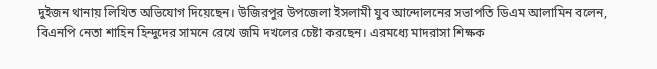দুইজন থানায় লিখিত অভিযোগ দিয়েছেন। উজিরপুর উপজেলা ইসলামী যুব আন্দোলনের সভাপতি ডিএম আলামিন বলেন, বিএনপি নেতা শাহিন হিন্দুদের সামনে রেখে জমি দখলের চেষ্টা করছেন। এরমধ্যে মাদরাসা শিক্ষক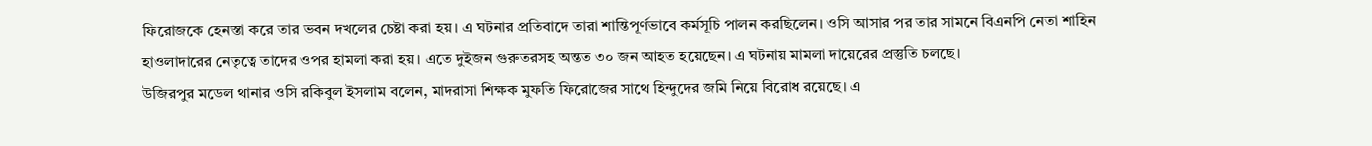ফিরোজকে হেনস্তা করে তার ভবন দখলের চেষ্টা করা হয়। এ ঘটনার প্রতিবাদে তারা শান্তিপূর্ণভাবে কর্মসূচি পালন করছিলেন। ওসি আসার পর তার সামনে বিএনপি নেতা শাহিন হাওলাদারের নেতৃত্বে তাদের ওপর হামলা করা হয়। এতে দুইজন গুরুতরসহ অন্তত ৩০ জন আহত হয়েছেন। এ ঘটনায় মামলা দায়েরের প্রস্তুতি চলছে।
উজিরপুর মডেল থানার ওসি রকিবুল ইসলাম বলেন, মাদরাসা শিক্ষক মুফতি ফিরোজের সাথে হিন্দুদের জমি নিয়ে বিরোধ রয়েছে। এ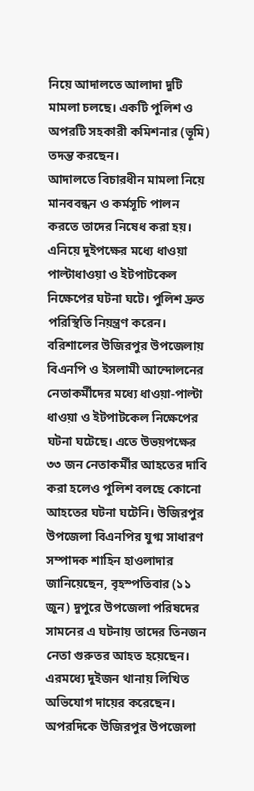নিয়ে আদালতে আলাদা দুটি মামলা চলছে। একটি পুলিশ ও অপরটি সহকারী কমিশনার (ভূমি) তদন্ত করছেন।
আদালতে বিচারধীন মামলা নিয়ে মানববন্ধন ও কর্মসূচি পালন করতে তাদের নিষেধ করা হয়। এনিয়ে দুইপক্ষের মধ্যে ধাওয়া পাল্টাধাওয়া ও ইটপাটকেল নিক্ষেপের ঘটনা ঘটে। পুলিশ দ্রুত পরিস্থিতি নিয়ন্ত্রণ করেন।
বরিশালের উজিরপুর উপজেলায় বিএনপি ও ইসলামী আন্দোলনের নেতাকর্মীদের মধ্যে ধাওয়া-পাল্টা ধাওয়া ও ইটপাটকেল নিক্ষেপের ঘটনা ঘটেছে। এতে উভয়পক্ষের ৩৩ জন নেতাকর্মীর আহতের দাবি করা হলেও পুলিশ বলছে কোনো আহতের ঘটনা ঘটেনি। উজিরপুর উপজেলা বিএনপির যুগ্ম সাধারণ সম্পাদক শাহিন হাওলাদার জানিয়েছেন, বৃহস্পতিবার (১১ জুন) দুপুরে উপজেলা পরিষদের সামনের এ ঘটনায় তাদের তিনজন নেতা গুরুতর আহত হয়েছেন।
এরমধ্যে দুইজন থানায় লিখিত অভিযোগ দায়ের করেছেন। অপরদিকে উজিরপুর উপজেলা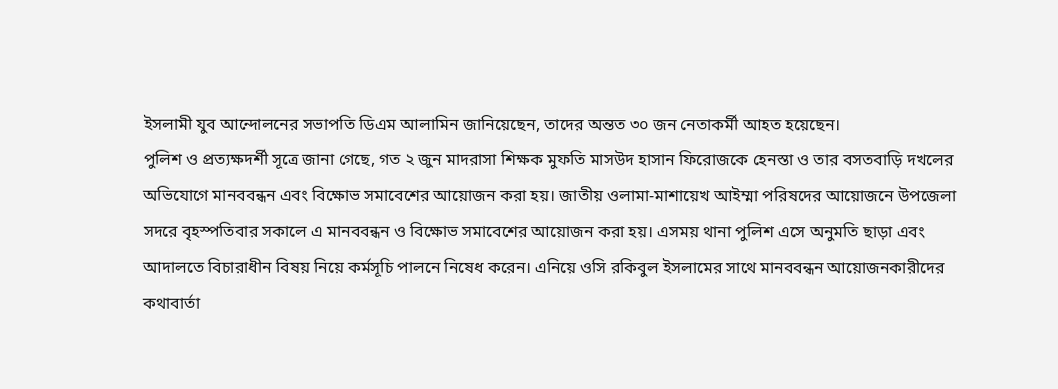ইসলামী যুব আন্দোলনের সভাপতি ডিএম আলামিন জানিয়েছেন, তাদের অন্তত ৩০ জন নেতাকর্মী আহত হয়েছেন।
পুলিশ ও প্রত্যক্ষদর্শী সূত্রে জানা গেছে, গত ২ জুন মাদরাসা শিক্ষক মুফতি মাসউদ হাসান ফিরোজকে হেনস্তা ও তার বসতবাড়ি দখলের অভিযোগে মানববন্ধন এবং বিক্ষোভ সমাবেশের আয়োজন করা হয়। জাতীয় ওলামা-মাশায়েখ আইম্মা পরিষদের আয়োজনে উপজেলা সদরে বৃহস্পতিবার সকালে এ মানববন্ধন ও বিক্ষোভ সমাবেশের আয়োজন করা হয়। এসময় থানা পুলিশ এসে অনুমতি ছাড়া এবং আদালতে বিচারাধীন বিষয় নিয়ে কর্মসূচি পালনে নিষেধ করেন। এনিয়ে ওসি রকিবুল ইসলামের সাথে মানববন্ধন আয়োজনকারীদের কথাবার্তা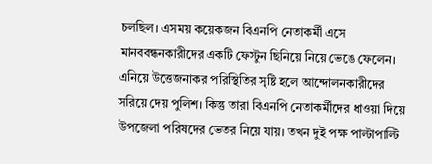চলছিল। এসময় কয়েকজন বিএনপি নেতাকর্মী এসে মানববন্ধনকারীদের একটি ফেস্টুন ছিনিয়ে নিয়ে ভেঙে ফেলেন।
এনিয়ে উত্তেজনাকর পরিস্থিতির সৃষ্টি হলে আন্দোলনকারীদের সরিয়ে দেয় পুলিশ। কিন্তু তারা বিএনপি নেতাকর্মীদের ধাওয়া দিয়ে উপজেলা পরিষদের ভেতর নিয়ে যায়। তখন দুই পক্ষ পাল্টাপাল্টি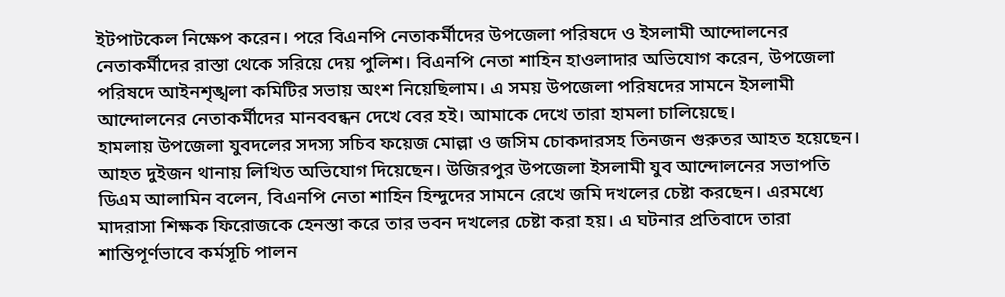ইটপাটকেল নিক্ষেপ করেন। পরে বিএনপি নেতাকর্মীদের উপজেলা পরিষদে ও ইসলামী আন্দোলনের নেতাকর্মীদের রাস্তা থেকে সরিয়ে দেয় পুলিশ। বিএনপি নেতা শাহিন হাওলাদার অভিযোগ করেন, উপজেলা পরিষদে আইনশৃঙ্খলা কমিটির সভায় অংশ নিয়েছিলাম। এ সময় উপজেলা পরিষদের সামনে ইসলামী আন্দোলনের নেতাকর্মীদের মানববন্ধন দেখে বের হই। আমাকে দেখে তারা হামলা চালিয়েছে।
হামলায় উপজেলা যুবদলের সদস্য সচিব ফয়েজ মোল্লা ও জসিম চোকদারসহ তিনজন গুরুতর আহত হয়েছেন। আহত দুইজন থানায় লিখিত অভিযোগ দিয়েছেন। উজিরপুর উপজেলা ইসলামী যুব আন্দোলনের সভাপতি ডিএম আলামিন বলেন, বিএনপি নেতা শাহিন হিন্দুদের সামনে রেখে জমি দখলের চেষ্টা করছেন। এরমধ্যে মাদরাসা শিক্ষক ফিরোজকে হেনস্তা করে তার ভবন দখলের চেষ্টা করা হয়। এ ঘটনার প্রতিবাদে তারা শান্তিপূর্ণভাবে কর্মসূচি পালন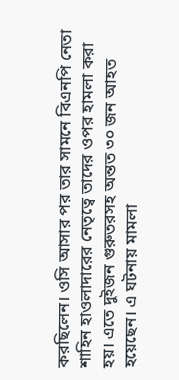করছিলেন। ওসি আসার পর তার সামনে বিএনপি নেতা শাহিন হাওলাদারের নেতৃত্বে তাদের ওপর হামলা করা হয়। এতে দুইজন গুরুতরসহ অন্তত ৩০ জন আহত হয়েছেন। এ ঘটনায় মামলা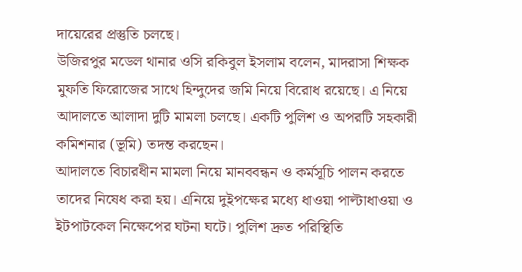দায়েরের প্রস্তুতি চলছে।
উজিরপুর মডেল থানার ওসি রকিবুল ইসলাম বলেন, মাদরাসা শিক্ষক মুফতি ফিরোজের সাথে হিন্দুদের জমি নিয়ে বিরোধ রয়েছে। এ নিয়ে আদালতে আলাদা দুটি মামলা চলছে। একটি পুলিশ ও অপরটি সহকারী কমিশনার (ভূমি) তদন্ত করছেন।
আদালতে বিচারধীন মামলা নিয়ে মানববন্ধন ও কর্মসূচি পালন করতে তাদের নিষেধ করা হয়। এনিয়ে দুইপক্ষের মধ্যে ধাওয়া পাল্টাধাওয়া ও ইটপাটকেল নিক্ষেপের ঘটনা ঘটে। পুলিশ দ্রুত পরিস্থিতি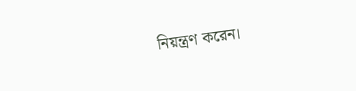নিয়ন্ত্রণ করেন।